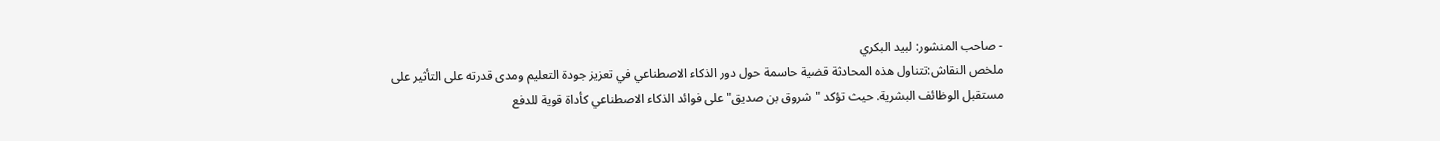- صاحب المنشور: لبيد البكري
ملخص النقاش:تتناول هذه المحادثة قضية حاسمة حول دور الذكاء الاصطناعي في تعزيز جودة التعليم ومدى قدرته على التأثير على مستقبل الوظائف البشرية. حيث تؤكد "شروق بن صديق" على فوائد الذكاء الاصطناعي كأداة قوية للدفع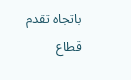باتجاه تقدم قطاع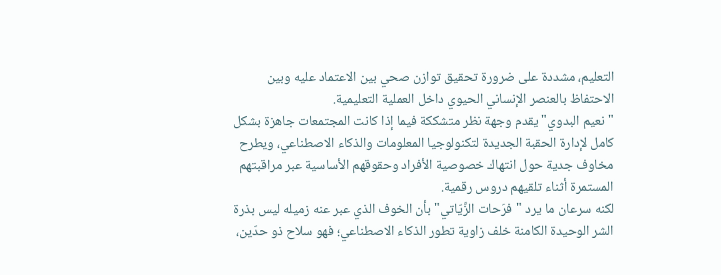التعليم، مشددة على ضرورة تحقيق توازن صحي بين الاعتماد عليه وبين الاحتفاظ بالعنصر الإنساني الحيوي داخل العملية التعليمية.
"نعيم البدوي" يقدم وجهة نظر متشككة فيما إذا كانت المجتمعات جاهزة بشكل كامل لإدارة الحقبة الجديدة لتكنولوجيا المعلومات والذكاء الاصطناعي، ويطرح مخاوف جدية حول انتهاك خصوصية الأفراد وحقوقهم الأساسية عبر مراقبتهم المستمرة أثناء تلقيهم دروس رقمية.
لكنه سرعان ما يرد "فرَحات الزَّيّاتي" بأن الخوف الذي عبر عنه زميله ليس بذرة الشر الوحيدة الكامنة خلف زاوية تطور الذكاء الاصطناعي؛ فهو سلاح ذو حدّين،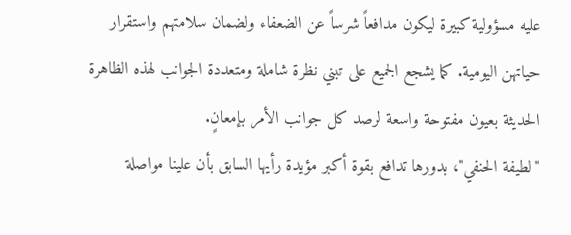عليه مسؤولية كبيرة ليكون مدافعاً شرساً عن الضعفاء ولضمان سلامتهم واستقرار حياتهن اليومية. كما يشجع الجميع على تبني نظرة شاملة ومتعددة الجوانب لهذه الظاهرة الحديثة بعيون مفتوحة واسعة لرصد كل جوانب الأمر بإمعانٍ.
"لطيفة الحنفي"، بدورها تدافع بقوة أكبر مؤيدة رأيها السابق بأن علينا مواصلة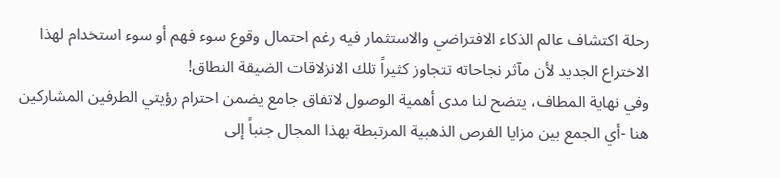رحلة اكتشاف عالم الذكاء الافتراضي والاستثمار فيه رغم احتمال وقوع سوء فهم أو سوء استخدام لهذا الاختراع الجديد لأن مآثر نجاحاته تتجاوز كثيراً تلك الانزلاقات الضيقة النطاق!
وفي نهاية المطاف، يتضح لنا مدى أهمية الوصول لاتفاق جامع يضمن احترام رؤيتي الطرفين المشاركين هنا -أي الجمع بين مزايا الفرص الذهبية المرتبطة بهذا المجال جنباً إلى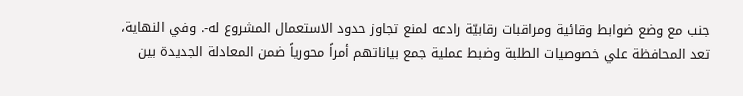جنب مع وضع ضوابط وقائية ومراقبات رقابيّة رادعه لمنع تجاوز حدود الاستعمال المشروع له-. وفي النهاية، تعد المحافظة علي خصوصيات الطلبة وضبط عملية جمع بياناتهم أمراً محورياً ضمن المعادلة الجديدة بين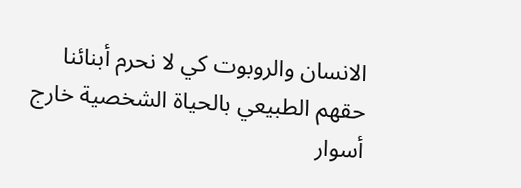الانسان والروبوت كي لا نحرم أبنائنا حقهم الطبيعي بالحياة الشخصية خارج أسوار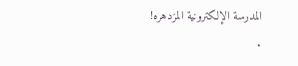المدرسة الإلكترونية المزدهره!
.